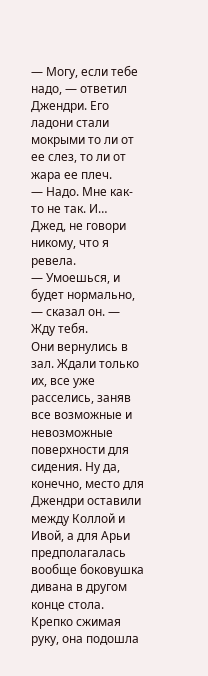— Могу, если тебе надо, — ответил Джендри. Его ладони стали мокрыми то ли от ее слез, то ли от жара ее плеч.
— Надо. Мне как-то не так. И… Джед, не говори никому, что я ревела.
— Умоешься, и будет нормально, — сказал он. — Жду тебя.
Они вернулись в зал. Ждали только их, все уже расселись, заняв все возможные и невозможные поверхности для сидения. Ну да, конечно, место для Джендри оставили между Коллой и Ивой, а для Арьи предполагалась вообще боковушка дивана в другом конце стола. Крепко сжимая руку, она подошла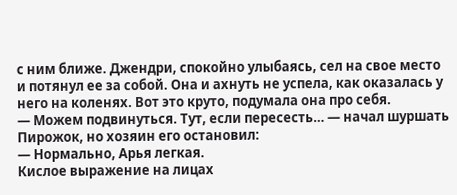с ним ближе. Джендри, спокойно улыбаясь, сел на свое место и потянул ее за собой. Она и ахнуть не успела, как оказалась у него на коленях. Вот это круто, подумала она про себя.
— Можем подвинуться. Тут, если пересесть… — начал шуршать Пирожок, но хозяин его остановил:
— Нормально, Арья легкая.
Кислое выражение на лицах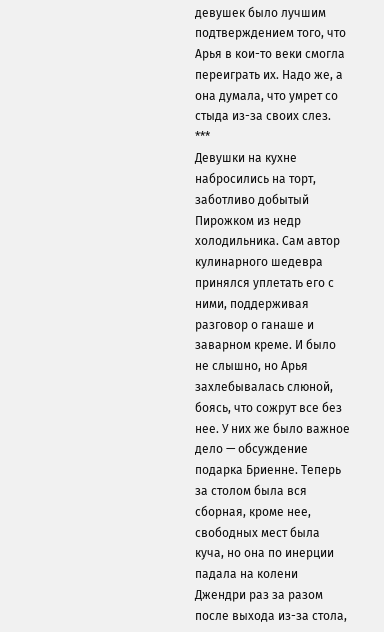девушек было лучшим подтверждением того, что Арья в кои-то веки смогла переиграть их. Надо же, а она думала, что умрет со стыда из-за своих слез.
***
Девушки на кухне набросились на торт, заботливо добытый Пирожком из недр холодильника. Сам автор кулинарного шедевра принялся уплетать его с ними, поддерживая разговор о ганаше и заварном креме. И было не слышно, но Арья захлебывалась слюной, боясь, что сожрут все без нее. У них же было важное дело — обсуждение подарка Бриенне. Теперь за столом была вся сборная, кроме нее, свободных мест была куча, но она по инерции падала на колени Джендри раз за разом после выхода из-за стола,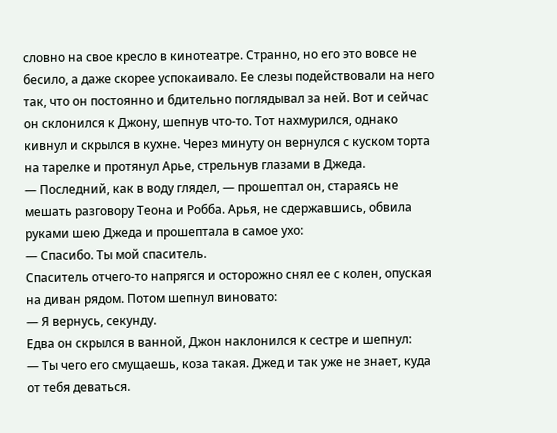словно на свое кресло в кинотеатре. Странно, но его это вовсе не бесило, а даже скорее успокаивало. Ее слезы подействовали на него так, что он постоянно и бдительно поглядывал за ней. Вот и сейчас он склонился к Джону, шепнув что-то. Тот нахмурился, однако кивнул и скрылся в кухне. Через минуту он вернулся с куском торта на тарелке и протянул Арье, стрельнув глазами в Джеда.
— Последний, как в воду глядел, — прошептал он, стараясь не мешать разговору Теона и Робба. Арья, не сдержавшись, обвила руками шею Джеда и прошептала в самое ухо:
— Спасибо. Ты мой спаситель.
Спаситель отчего-то напрягся и осторожно снял ее с колен, опуская на диван рядом. Потом шепнул виновато:
— Я вернусь, секунду.
Едва он скрылся в ванной, Джон наклонился к сестре и шепнул:
— Ты чего его смущаешь, коза такая. Джед и так уже не знает, куда от тебя деваться.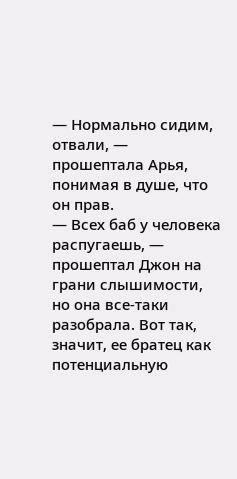— Нормально сидим, отвали, — прошептала Арья, понимая в душе, что он прав.
— Всех баб у человека распугаешь, — прошептал Джон на грани слышимости, но она все-таки разобрала. Вот так, значит, ее братец как потенциальную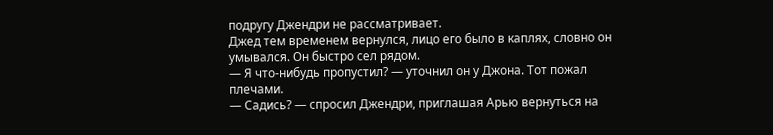подругу Джендри не рассматривает.
Джед тем временем вернулся, лицо его было в каплях, словно он умывался. Он быстро сел рядом.
— Я что-нибудь пропустил? — уточнил он у Джона. Тот пожал плечами.
— Садись? — спросил Джендри, приглашая Арью вернуться на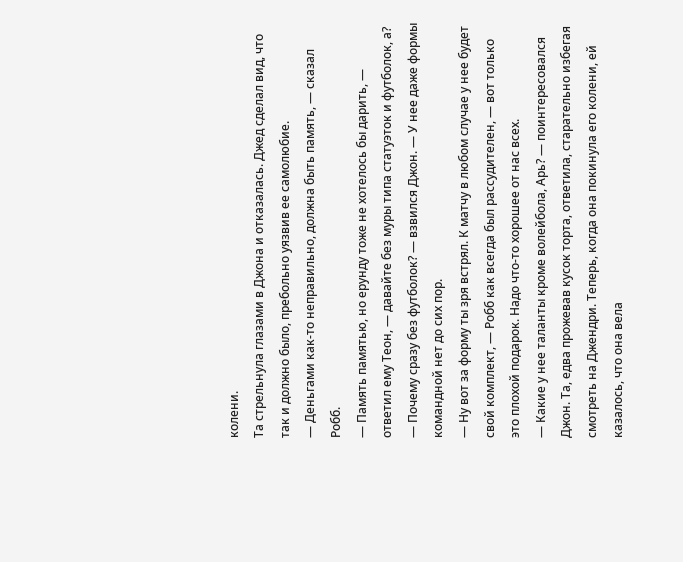колени.
Та стрельнула глазами в Джона и отказалась. Джед сделал вид, что так и должно было, пребольно уязвив ее самолюбие.
— Деньгами как-то неправильно, должна быть память, — сказал Робб.
— Память памятью, но ерунду тоже не хотелось бы дарить, — ответил ему Теон, — давайте без муры типа статуэток и футболок, а?
— Почему сразу без футболок? — взвился Джон. — У нее даже формы командной нет до сих пор.
— Ну вот за форму ты зря встрял. К матчу в любом случае у нее будет свой комплект, — Робб как всегда был рассудителен, — вот только это плохой подарок. Надо что-то хорошее от нас всех.
— Какие у нее таланты кроме волейбола, Арь? — поинтересовался Джон. Та, едва прожевав кусок торта, ответила, старательно избегая смотреть на Джендри. Теперь, когда она покинула его колени, ей казалось, что она вела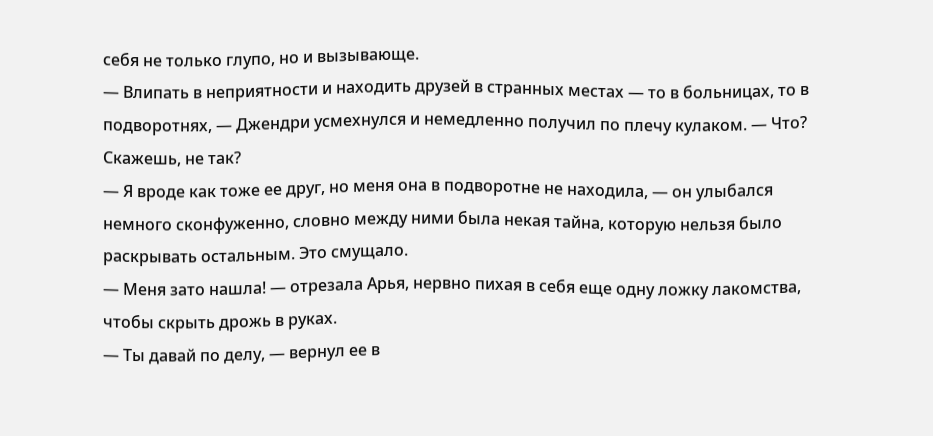себя не только глупо, но и вызывающе.
— Влипать в неприятности и находить друзей в странных местах — то в больницах, то в подворотнях, — Джендри усмехнулся и немедленно получил по плечу кулаком. — Что? Скажешь, не так?
— Я вроде как тоже ее друг, но меня она в подворотне не находила, — он улыбался немного сконфуженно, словно между ними была некая тайна, которую нельзя было раскрывать остальным. Это смущало.
— Меня зато нашла! — отрезала Арья, нервно пихая в себя еще одну ложку лакомства, чтобы скрыть дрожь в руках.
— Ты давай по делу, — вернул ее в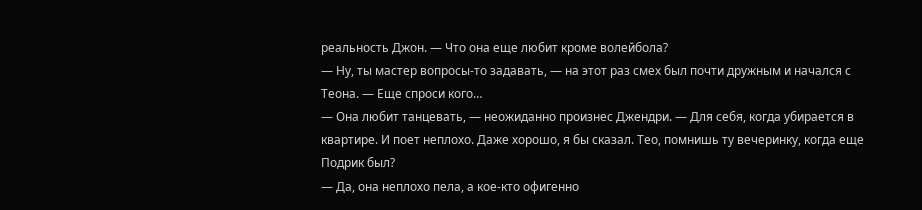реальность Джон. — Что она еще любит кроме волейбола?
— Ну, ты мастер вопросы-то задавать, — на этот раз смех был почти дружным и начался с Теона. — Еще спроси кого…
— Она любит танцевать, — неожиданно произнес Джендри. — Для себя, когда убирается в квартире. И поет неплохо. Даже хорошо, я бы сказал. Тео, помнишь ту вечеринку, когда еще Подрик был?
— Да, она неплохо пела, а кое-кто офигенно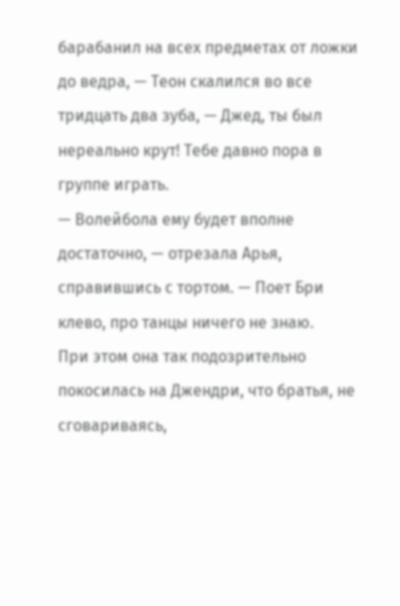барабанил на всех предметах от ложки до ведра, — Теон скалился во все тридцать два зуба, — Джед, ты был нереально крут! Тебе давно пора в группе играть.
— Волейбола ему будет вполне достаточно, — отрезала Арья, справившись с тортом. — Поет Бри клево, про танцы ничего не знаю.
При этом она так подозрительно покосилась на Джендри, что братья, не сговариваясь,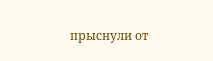прыснули от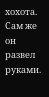хохота. Сам же он развел руками.